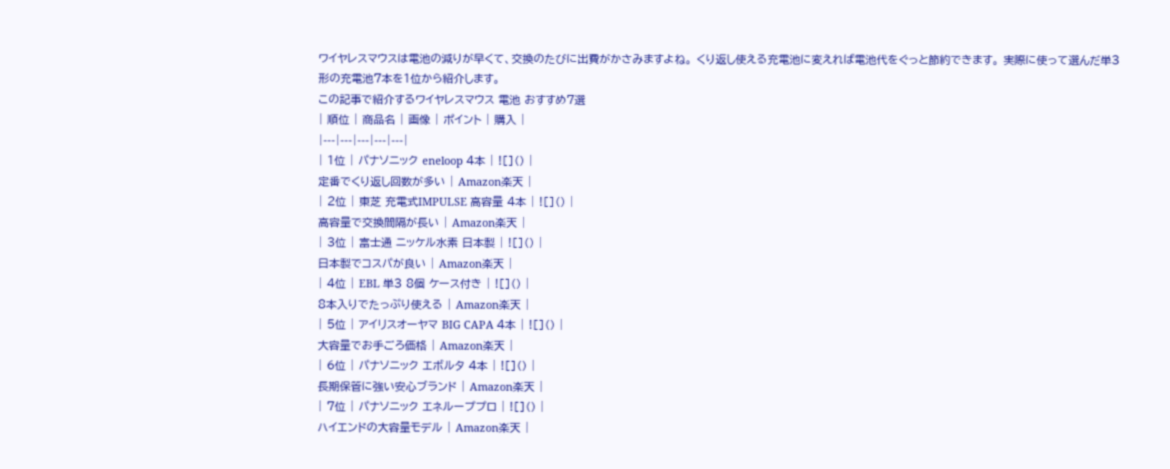ワイヤレスマウスは電池の減りが早くて、交換のたびに出費がかさみますよね。 くり返し使える充電池に変えれば電池代をぐっと節約できます。 実際に使って選んだ単3形の充電池7本を1位から紹介します。
この記事で紹介するワイヤレスマウス 電池 おすすめ7選
| 順位 | 商品名 | 画像 | ポイント | 購入 |
|---|---|---|---|---|
| 1位 | パナソニック eneloop 4本 | ![]() |
定番でくり返し回数が多い | Amazon楽天 |
| 2位 | 東芝 充電式IMPULSE 高容量 4本 | ![]() |
高容量で交換間隔が長い | Amazon楽天 |
| 3位 | 富士通 ニッケル水素 日本製 | ![]() |
日本製でコスパが良い | Amazon楽天 |
| 4位 | EBL 単3 8個 ケース付き | ![]() |
8本入りでたっぷり使える | Amazon楽天 |
| 5位 | アイリスオーヤマ BIG CAPA 4本 | ![]() |
大容量でお手ごろ価格 | Amazon楽天 |
| 6位 | パナソニック エボルタ 4本 | ![]() |
長期保管に強い安心ブランド | Amazon楽天 |
| 7位 | パナソニック エネループプロ | ![]() |
ハイエンドの大容量モデル | Amazon楽天 |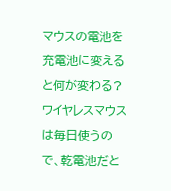マウスの電池を充電池に変えると何が変わる?
ワイヤレスマウスは毎日使うので、乾電池だと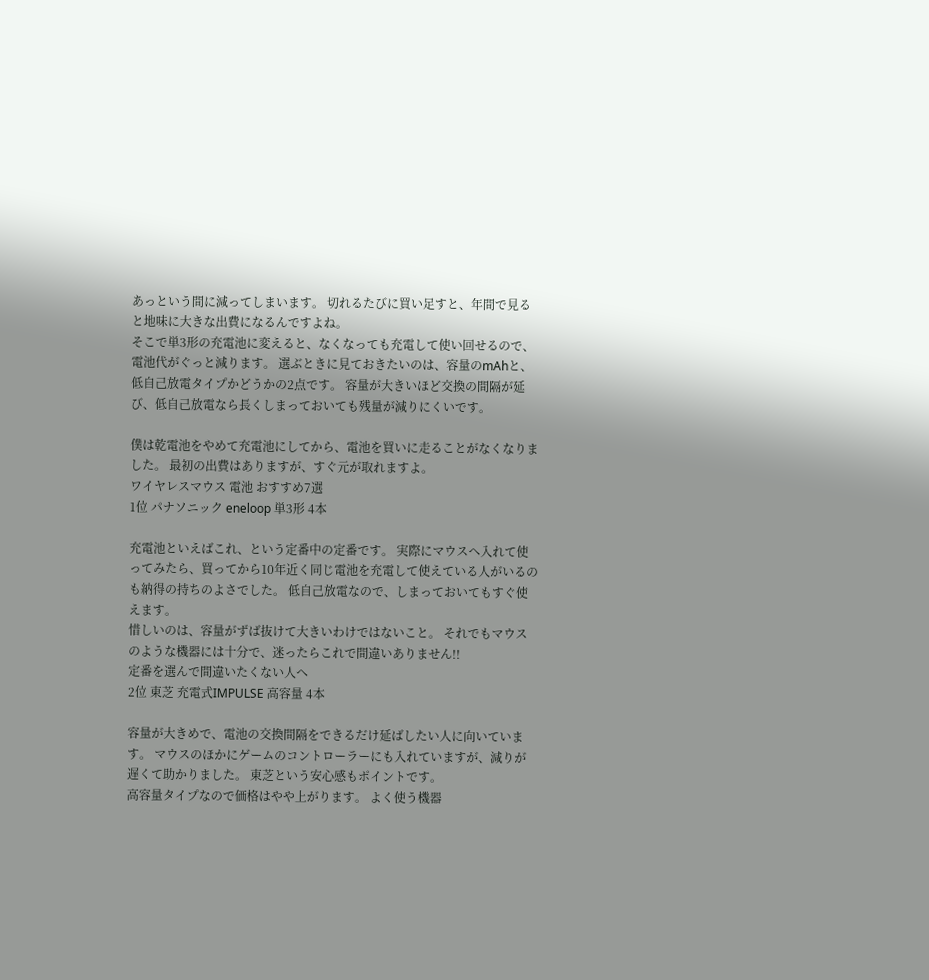あっという間に減ってしまいます。 切れるたびに買い足すと、年間で見ると地味に大きな出費になるんですよね。
そこで単3形の充電池に変えると、なくなっても充電して使い回せるので、電池代がぐっと減ります。 選ぶときに見ておきたいのは、容量のmAhと、低自己放電タイプかどうかの2点です。 容量が大きいほど交換の間隔が延び、低自己放電なら長くしまっておいても残量が減りにくいです。

僕は乾電池をやめて充電池にしてから、電池を買いに走ることがなくなりました。 最初の出費はありますが、すぐ元が取れますよ。
ワイヤレスマウス 電池 おすすめ7選
1位 パナソニック eneloop 単3形 4本

充電池といえばこれ、という定番中の定番です。 実際にマウスへ入れて使ってみたら、買ってから10年近く同じ電池を充電して使えている人がいるのも納得の持ちのよさでした。 低自己放電なので、しまっておいてもすぐ使えます。
惜しいのは、容量がずば抜けて大きいわけではないこと。 それでもマウスのような機器には十分で、迷ったらこれで間違いありません!!
定番を選んで間違いたくない人へ
2位 東芝 充電式IMPULSE 高容量 4本

容量が大きめで、電池の交換間隔をできるだけ延ばしたい人に向いています。 マウスのほかにゲームのコントローラーにも入れていますが、減りが遅くて助かりました。 東芝という安心感もポイントです。
高容量タイプなので価格はやや上がります。 よく使う機器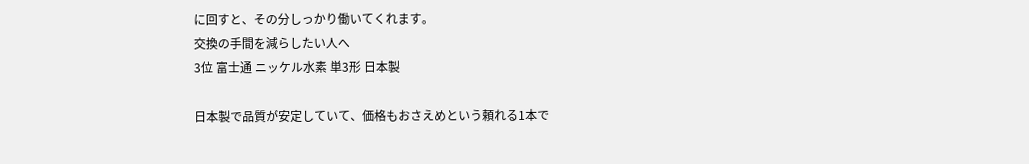に回すと、その分しっかり働いてくれます。
交換の手間を減らしたい人へ
3位 富士通 ニッケル水素 単3形 日本製

日本製で品質が安定していて、価格もおさえめという頼れる1本で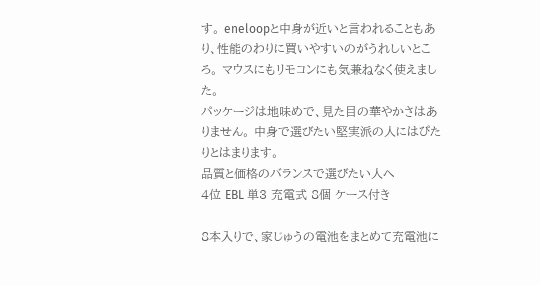す。 eneloopと中身が近いと言われることもあり、性能のわりに買いやすいのがうれしいところ。 マウスにもリモコンにも気兼ねなく使えました。
パッケージは地味めで、見た目の華やかさはありません。 中身で選びたい堅実派の人にはぴたりとはまります。
品質と価格のバランスで選びたい人へ
4位 EBL 単3 充電式 8個 ケース付き

8本入りで、家じゅうの電池をまとめて充電池に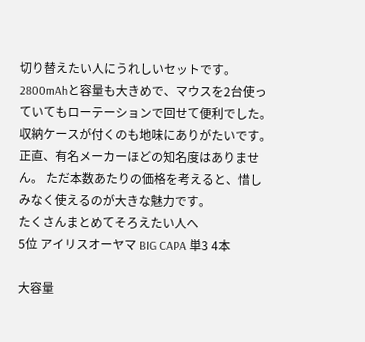切り替えたい人にうれしいセットです。 2800mAhと容量も大きめで、マウスを2台使っていてもローテーションで回せて便利でした。 収納ケースが付くのも地味にありがたいです。
正直、有名メーカーほどの知名度はありません。 ただ本数あたりの価格を考えると、惜しみなく使えるのが大きな魅力です。
たくさんまとめてそろえたい人へ
5位 アイリスオーヤマ BIG CAPA 単3 4本

大容量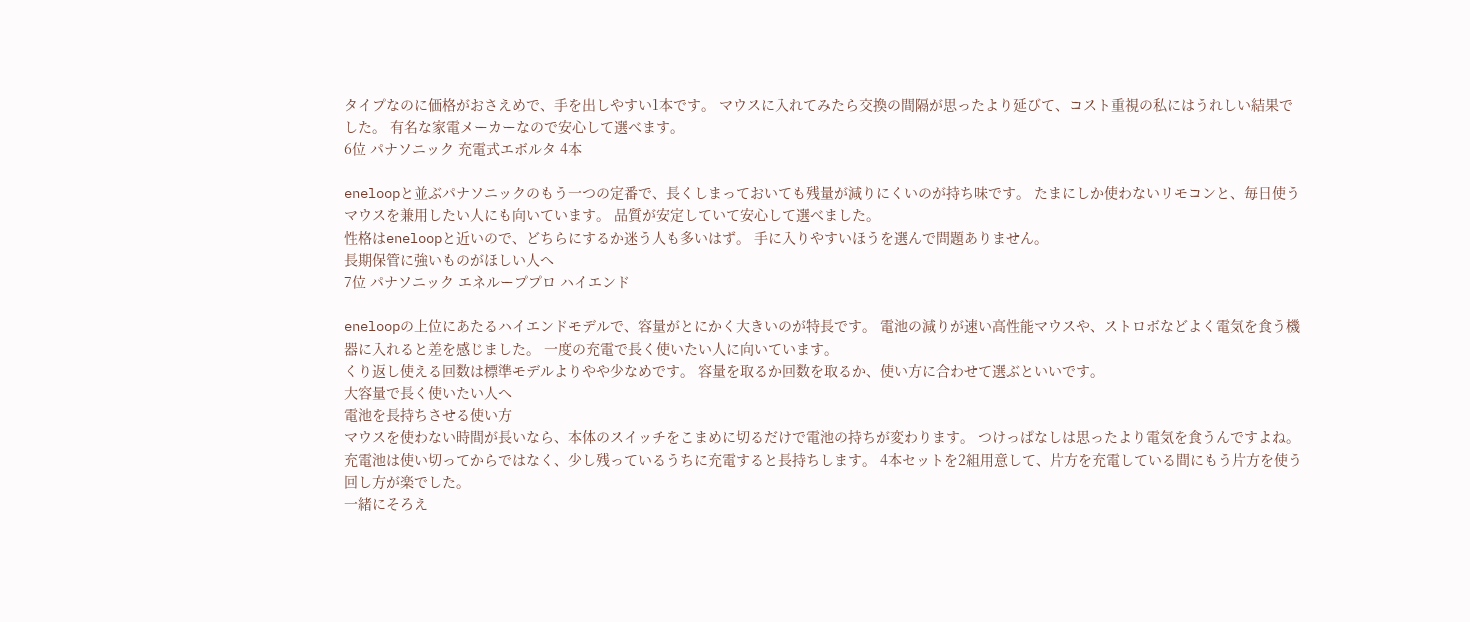タイプなのに価格がおさえめで、手を出しやすい1本です。 マウスに入れてみたら交換の間隔が思ったより延びて、コスト重視の私にはうれしい結果でした。 有名な家電メーカーなので安心して選べます。
6位 パナソニック 充電式エボルタ 4本

eneloopと並ぶパナソニックのもう一つの定番で、長くしまっておいても残量が減りにくいのが持ち味です。 たまにしか使わないリモコンと、毎日使うマウスを兼用したい人にも向いています。 品質が安定していて安心して選べました。
性格はeneloopと近いので、どちらにするか迷う人も多いはず。 手に入りやすいほうを選んで問題ありません。
長期保管に強いものがほしい人へ
7位 パナソニック エネループプロ ハイエンド

eneloopの上位にあたるハイエンドモデルで、容量がとにかく大きいのが特長です。 電池の減りが速い高性能マウスや、ストロボなどよく電気を食う機器に入れると差を感じました。 一度の充電で長く使いたい人に向いています。
くり返し使える回数は標準モデルよりやや少なめです。 容量を取るか回数を取るか、使い方に合わせて選ぶといいです。
大容量で長く使いたい人へ
電池を長持ちさせる使い方
マウスを使わない時間が長いなら、本体のスイッチをこまめに切るだけで電池の持ちが変わります。 つけっぱなしは思ったより電気を食うんですよね。
充電池は使い切ってからではなく、少し残っているうちに充電すると長持ちします。 4本セットを2組用意して、片方を充電している間にもう片方を使う回し方が楽でした。
一緒にそろえ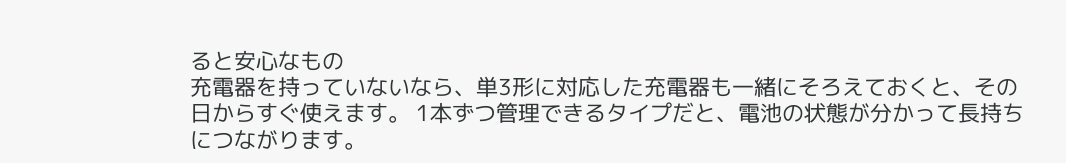ると安心なもの
充電器を持っていないなら、単3形に対応した充電器も一緒にそろえておくと、その日からすぐ使えます。 1本ずつ管理できるタイプだと、電池の状態が分かって長持ちにつながります。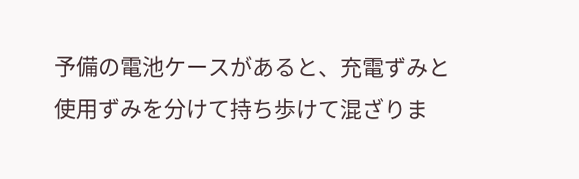予備の電池ケースがあると、充電ずみと使用ずみを分けて持ち歩けて混ざりま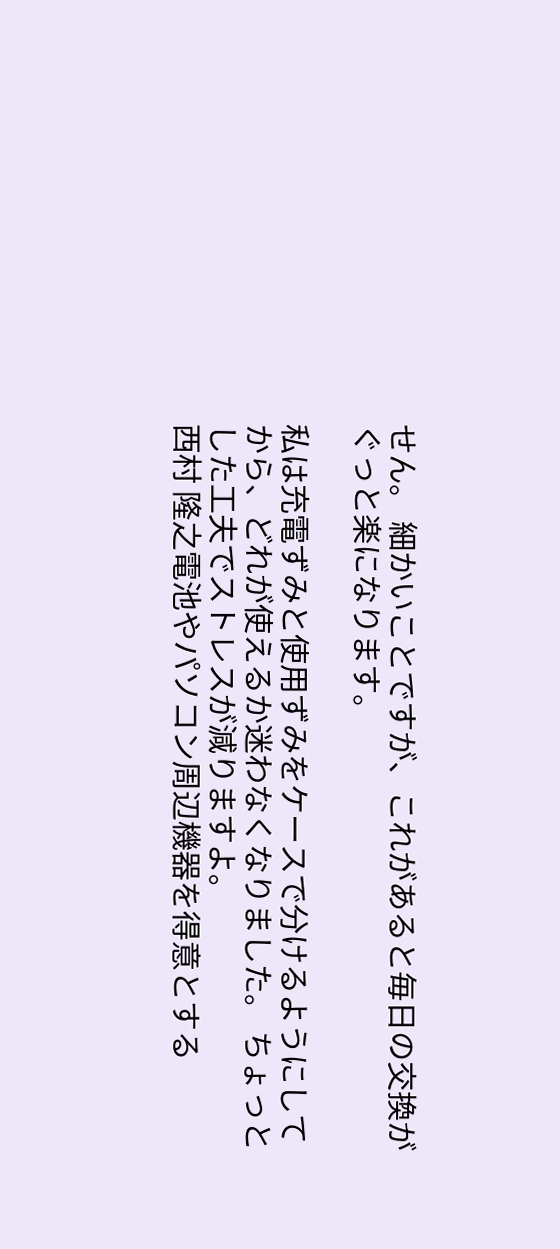せん。 細かいことですが、これがあると毎日の交換がぐっと楽になります。

私は充電ずみと使用ずみをケースで分けるようにしてから、どれが使えるか迷わなくなりました。 ちょっとした工夫でストレスが減りますよ。
西村 隆之電池やパソコン周辺機器を得意とする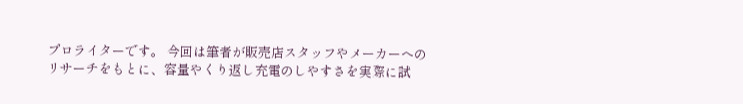プロライターです。 今回は筆者が販売店スタッフやメーカーへのリサーチをもとに、容量やくり返し充電のしやすさを実際に試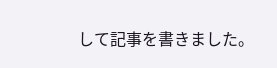して記事を書きました。